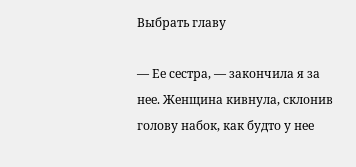Выбрать главу

— Ее сестра, — закончила я за нее. Женщина кивнула, склонив голову набок, как будто у нее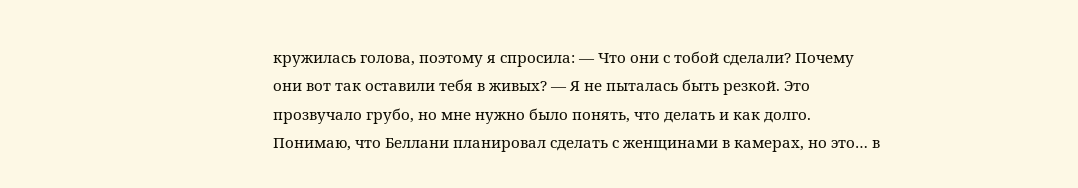кружилась голова, поэтому я спросила: — Что они с тобой сделали? Почему они вот так оставили тебя в живых? — Я не пыталась быть резкой. Это прозвучало грубо, но мне нужно было понять, что делать и как долго. Понимаю, что Беллани планировал сделать с женщинами в камерах, но это… в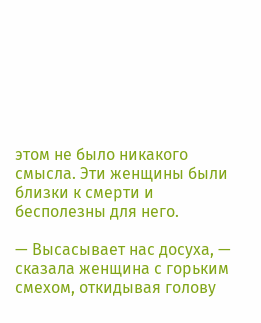этом не было никакого смысла. Эти женщины были близки к смерти и бесполезны для него.

— Высасывает нас досуха, — сказала женщина с горьким смехом, откидывая голову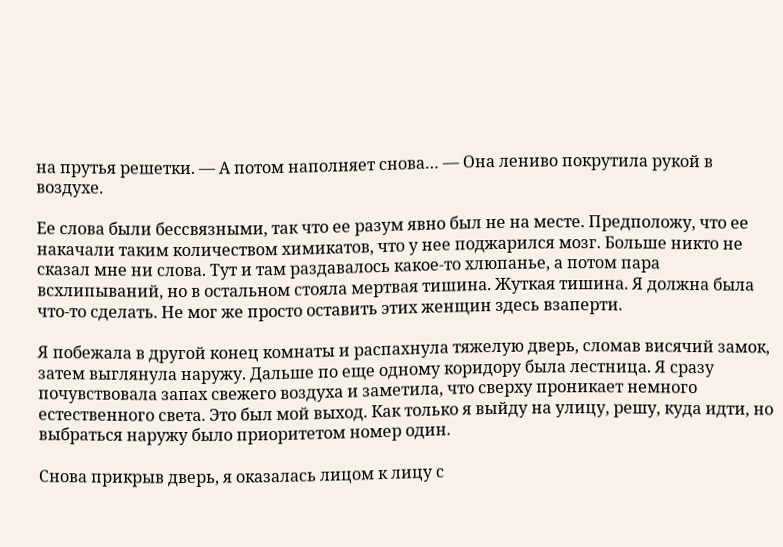на прутья решетки. — А потом наполняет снова… — Она лениво покрутила рукой в воздухе.

Ее слова были бессвязными, так что ее разум явно был не на месте. Предположу, что ее накачали таким количеством химикатов, что у нее поджарился мозг. Больше никто не сказал мне ни слова. Тут и там раздавалось какое-то хлюпанье, а потом пара всхлипываний, но в остальном стояла мертвая тишина. Жуткая тишина. Я должна была что-то сделать. Не мог же просто оставить этих женщин здесь взаперти.

Я побежала в другой конец комнаты и распахнула тяжелую дверь, сломав висячий замок, затем выглянула наружу. Дальше по еще одному коридору была лестница. Я сразу почувствовала запах свежего воздуха и заметила, что сверху проникает немного естественного света. Это был мой выход. Как только я выйду на улицу, решу, куда идти, но выбраться наружу было приоритетом номер один.

Снова прикрыв дверь, я оказалась лицом к лицу с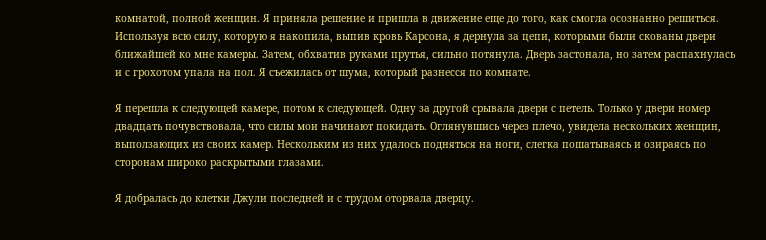комнатой, полной женщин. Я приняла решение и пришла в движение еще до того, как смогла осознанно решиться. Используя всю силу, которую я накопила, выпив кровь Карсона, я дернула за цепи, которыми были скованы двери ближайшей ко мне камеры. Затем, обхватив руками прутья, сильно потянула. Дверь застонала, но затем распахнулась и с грохотом упала на пол. Я съежилась от шума, который разнесся по комнате.

Я перешла к следующей камере, потом к следующей. Одну за другой срывала двери с петель. Только у двери номер двадцать почувствовала, что силы мои начинают покидать. Оглянувшись через плечо, увидела нескольких женщин, выползающих из своих камер. Нескольким из них удалось подняться на ноги, слегка пошатываясь и озираясь по сторонам широко раскрытыми глазами.

Я добралась до клетки Джули последней и с трудом оторвала дверцу.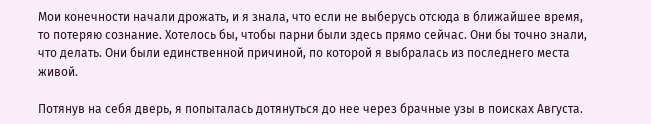Мои конечности начали дрожать, и я знала, что если не выберусь отсюда в ближайшее время, то потеряю сознание. Хотелось бы, чтобы парни были здесь прямо сейчас. Они бы точно знали, что делать. Они были единственной причиной, по которой я выбралась из последнего места живой.

Потянув на себя дверь, я попыталась дотянуться до нее через брачные узы в поисках Августа.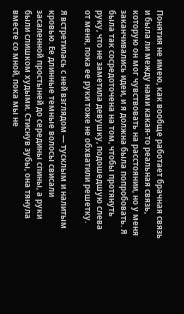Понятия не имею, как вообще работает брачная связь и была ли между нами какая-то реальная связь, которую он мог чувствовать на расстоянии, но у меня заканчивались идеи, и я должна была попробовать. Я была так сосредоточена на том, чтобы протянуть руку, что не заметила девушку, подошедшую слева от меня, пока ее руки тоже не обхватили решетку.

Я встретилась с ней взглядом — тусклым и налитым кровью. Ее длинные темные волосы свисали засаленной простыней до середины спины, а руки были слишком худыми. Стиснув зубы, она тянула вместе со мной, пока мы не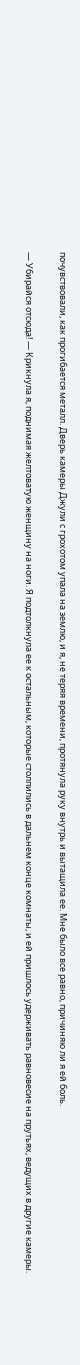почувствовали, как прогибается металл. Дверь камеры Джули с грохотом упала на землю, и я, не теряя времени, протянула руку внутрь и вытащила ее. Мне было все равно, причиняю ли я ей боль.

— Убирайся отсюда! — Крикнула я, поднимая желтоватую женщину на ноги. Я подтолкнула ее к остальным, которые столпились в дальнем конце комнаты, и ей пришлось удерживать равновесие на прутьях, ведущих в другие камеры.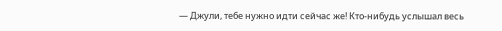— Джули, тебе нужно идти сейчас же! Кто-нибудь услышал весь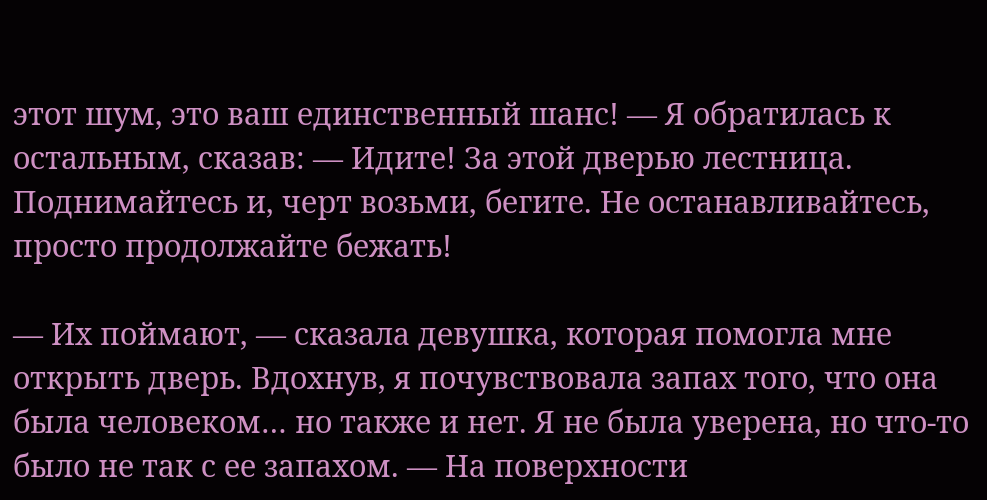этот шум, это ваш единственный шанс! — Я обратилась к остальным, сказав: — Идите! За этой дверью лестница. Поднимайтесь и, черт возьми, бегите. Не останавливайтесь, просто продолжайте бежать!

— Их поймают, — сказала девушка, которая помогла мне открыть дверь. Вдохнув, я почувствовала запах того, что она была человеком… но также и нет. Я не была уверена, но что-то было не так с ее запахом. — На поверхности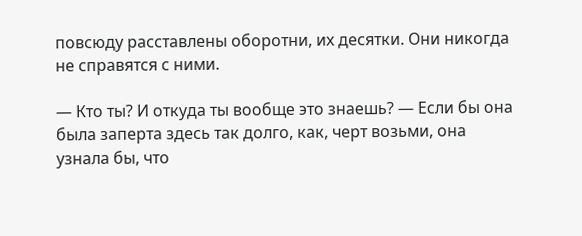повсюду расставлены оборотни, их десятки. Они никогда не справятся с ними.

— Кто ты? И откуда ты вообще это знаешь? — Если бы она была заперта здесь так долго, как, черт возьми, она узнала бы, что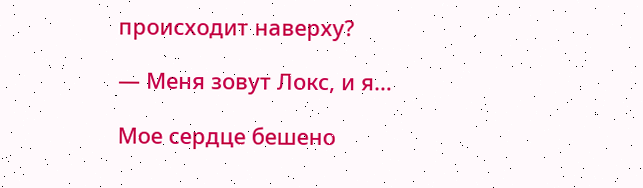происходит наверху?

— Меня зовут Локс, и я…

Мое сердце бешено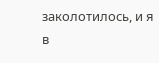заколотилось, и я в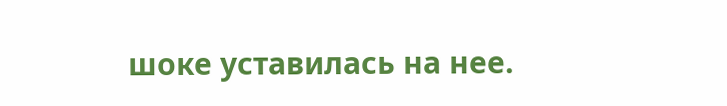шоке уставилась на нее.